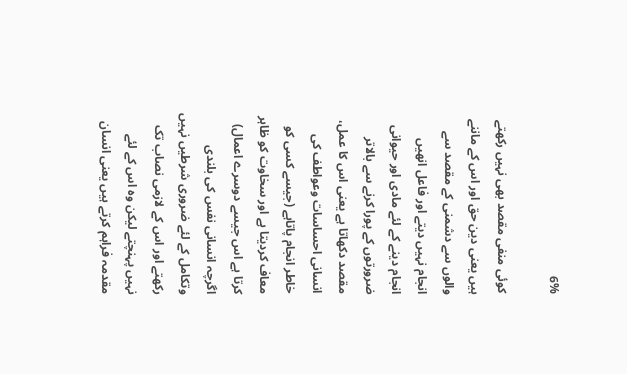6%

کوئی منفی مقصد بھی نہیں رکھتے ہیں یعنی دین حق اور اس کے ماننے والوں سے دشمنی کے مقصد سے انجام نہیں دیتے اور فاعل انھیں انجام دینے کے لئے مادی اور حیوانی ضرورتوں کے پورا کرنے سے بالاتر مقصد دکھاتا ہے یعنی اس کا عمل، انسانی احساسات وعواطف کی خاطر انجام پاتاہے (جیسے کسی کو معاف کردیتا ہے اور سخاوت کو ظاہر کرتا ہے اس جیسے دوسرے اعمال) اگرچہ انسانی نفس کی بلندی وتکامل کے لئے ضروری شرطیں نہیں رکھتے اور اس کے لازمی نصاب تک نہیں پہنچتے لیکن وہ اس کے لئے مقدمہ فراہم کرتے ہیں یعنی انسان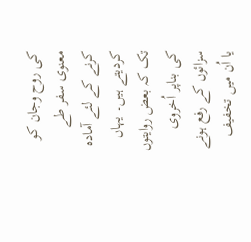کی روح وجان کو معنوی سفر طے کرنے کے لئے آمادہ کردیتے ہیں۔ یہاں تک کہ بعض روایتوں کی بناپر اُخروی سزائوں کے رفع ہونے یا اُن میں تخفیف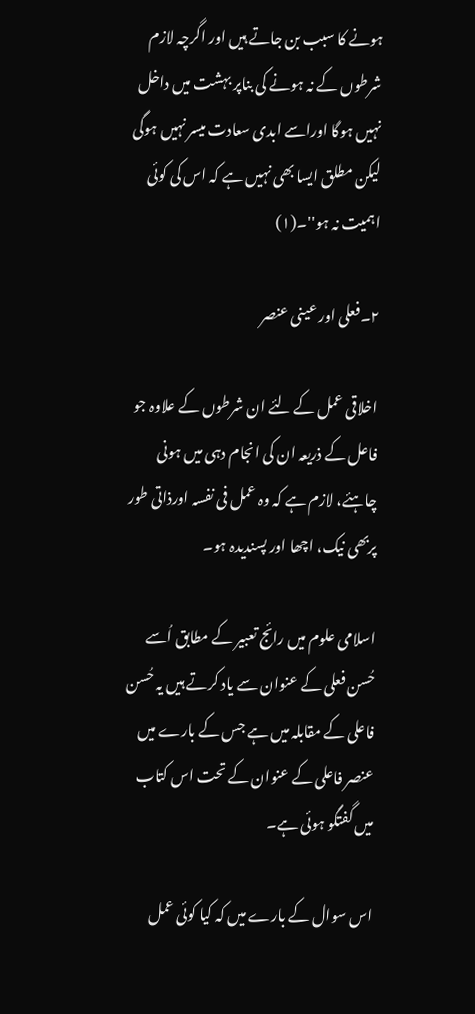ہونے کا سبب بن جاتے ہیں اور اگرچہ لازم شرطوں کے نہ ہونے کی بناپر بہشت میں داخل نہیں ہوگا اوراسے ابدی سعادت میسر نہیں ہوگی لیکن مطلق ایسا بھی نہیں ہے کہ اس کی کوئی اہمیت نہ ہو''۔(١)

٢۔فعلی اور عینی عنصر

اخلاقی عمل کے لئے ان شرطوں کے علاوہ جو فاعل کے ذریعہ ان کی انجام دہی میں ہونی چاہئے، لازم ہے کہ وہ عمل فی نفسہ اورذاتی طور پربھی نیک، اچھا اور پسندیدہ ہو۔

اسلامی علوم میں رائج تعبیر کے مطابق اُسے حُسن فعلی کے عنوان سے یاد کرتے ہیں یہ حُسن فاعلی کے مقابلہ میں ہے جس کے بارے میں عنصر فاعلی کے عنوان کے تحت اس کتاب میں گفتگو ہوئی ہے۔

اس سوال کے بارے میں کہ کیا کوئی عمل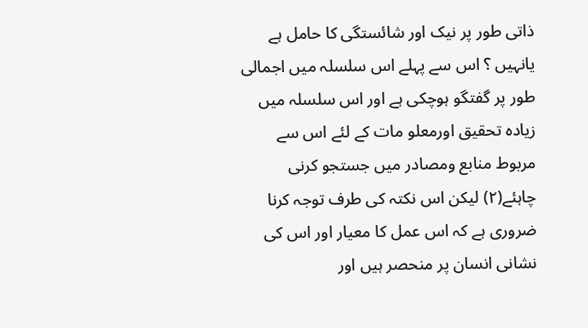ذاتی طور پر نیک اور شائستگی کا حامل ہے یانہیں ؟ اس سے پہلے اس سلسلہ میں اجمالی طور پر گفتگو ہوچکی ہے اور اس سلسلہ میں زیادہ تحقیق اورمعلو مات کے لئے اس سے مربوط منابع ومصادر میں جستجو کرنی چاہئے(٢) لیکن اس نکتہ کی طرف توجہ کرنا ضروری ہے کہ اس عمل کا معیار اور اس کی نشانی انسان پر منحصر ہیں اور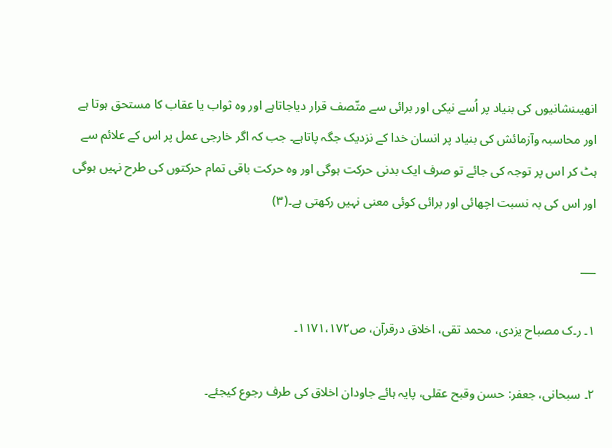انھیںنشانیوں کی بنیاد پر اُسے نیکی اور برائی سے متّصف قرار دیاجاتاہے اور وہ ثواب یا عقاب کا مستحق ہوتا ہے اور محاسبہ وآزمائش کی بنیاد پر انسان خدا کے نزدیک جگہ پاتاہے۔ جب کہ اگر خارجی عمل پر اس کے علائم سے ہٹ کر اس پر توجہ کی جائے تو صرف ایک بدنی حرکت ہوگی اور وہ حرکت باقی تمام حرکتوں کی طرح نہیں ہوگی اور اس کی بہ نسبت اچھائی اور برائی کوئی معنی نہیں رکھتی ہے۔(٣)

___

١۔ ر۔ک مصباح یزدی، محمد تقی، اخلاق درقرآن، ص١١٧١،١٧٢۔

٢۔ سبحانی، جعفر: حسن وقبح عقلی، پایہ ہائے جاودان اخلاق کی طرف رجوع کیجئے۔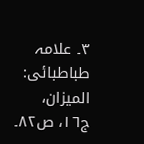٣۔ علامہ طباطبائی: المیزان، ج١٦، ص٨٢۔